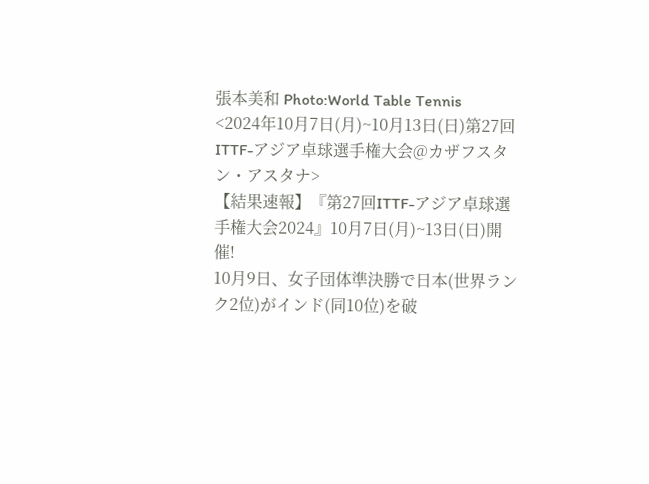張本美和 Photo:World Table Tennis
<2024年10月7日(月)~10月13日(日)第27回ITTF-アジア卓球選手権大会@カザフスタン・アスタナ>
【結果速報】『第27回ITTF-アジア卓球選手権大会2024』10月7日(月)~13日(日)開催!
10月9日、女子団体準決勝で日本(世界ランク2位)がインド(同10位)を破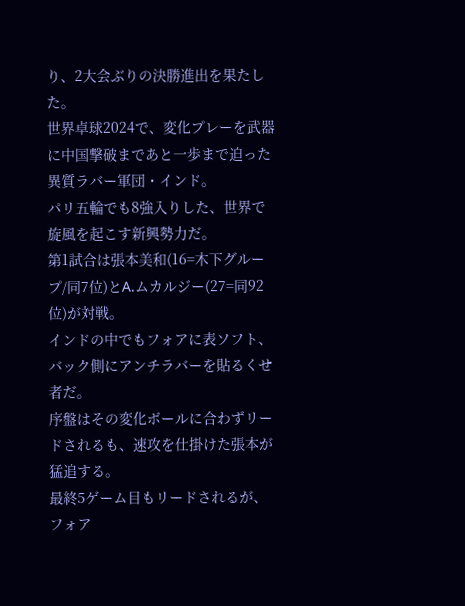り、2大会ぶりの決勝進出を果たした。
世界卓球2024で、変化プレーを武器に中国撃破まであと一歩まで迫った異質ラバー軍団・インド。
パリ五輪でも8強入りした、世界で旋風を起こす新興勢力だ。
第1試合は張本美和(16=木下グループ/同7位)とA.ムカルジー(27=同92位)が対戦。
インドの中でもフォアに表ソフト、バック側にアンチラバーを貼るくせ者だ。
序盤はその変化ボールに合わずリードされるも、速攻を仕掛けた張本が猛追する。
最終5ゲーム目もリードされるが、フォア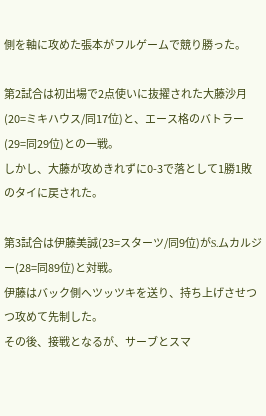側を軸に攻めた張本がフルゲームで競り勝った。

第2試合は初出場で2点使いに抜擢された大藤沙月(20=ミキハウス/同17位)と、エース格のバトラー(29=同29位)との一戦。
しかし、大藤が攻めきれずに0-3で落として1勝1敗のタイに戻された。

第3試合は伊藤美誠(23=スターツ/同9位)がS.ムカルジー(28=同89位)と対戦。
伊藤はバック側へツッツキを送り、持ち上げさせつつ攻めて先制した。
その後、接戦となるが、サーブとスマ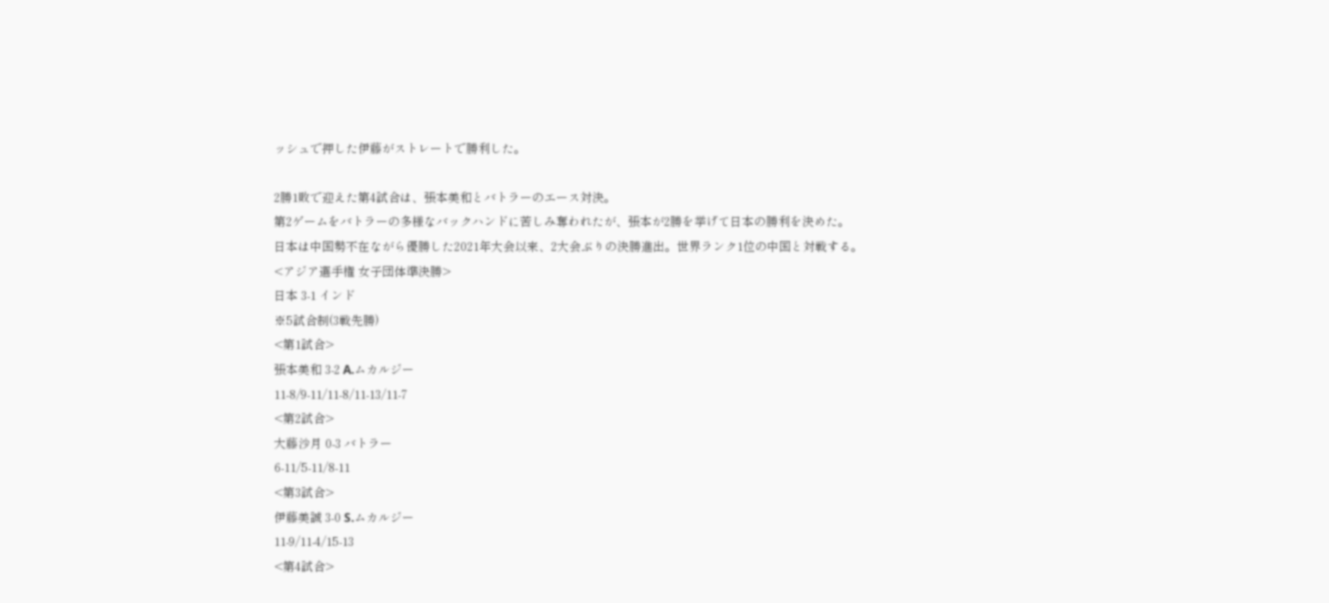ッシュで押した伊藤がストレートで勝利した。

2勝1敗で迎えた第4試合は、張本美和とバトラーのエース対決。
第2ゲームをバトラーの多様なバックハンドに苦しみ奪われたが、張本が2勝を挙げて日本の勝利を決めた。
日本は中国勢不在ながら優勝した2021年大会以来、2大会ぶりの決勝進出。世界ランク1位の中国と対戦する。
<アジア選手権 女子団体準決勝>
日本 3-1 インド
※5試合制(3戦先勝)
<第1試合>
張本美和 3-2 A.ムカルジー
11-8/9-11/11-8/11-13/11-7
<第2試合>
大藤沙月 0-3 バトラー
6-11/5-11/8-11
<第3試合>
伊藤美誠 3-0 S.ムカルジー
11-9/11-4/15-13
<第4試合>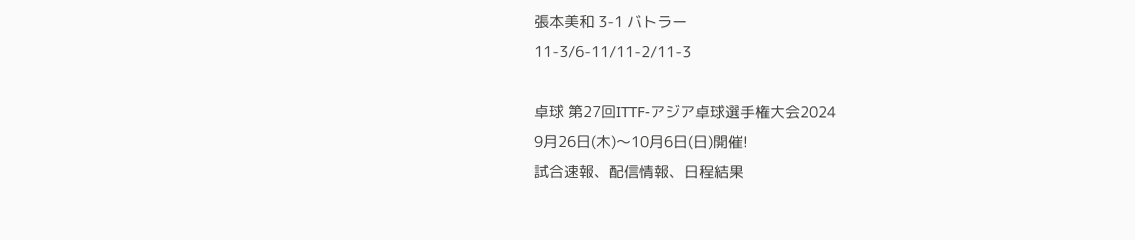張本美和 3-1 バトラー
11-3/6-11/11-2/11-3

卓球 第27回ITTF-アジア卓球選手権大会2024
9月26日(木)〜10月6日(日)開催!
試合速報、配信情報、日程結果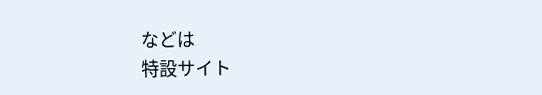などは
特設サイト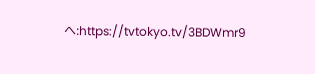へ:https://tvtokyo.tv/3BDWmr9